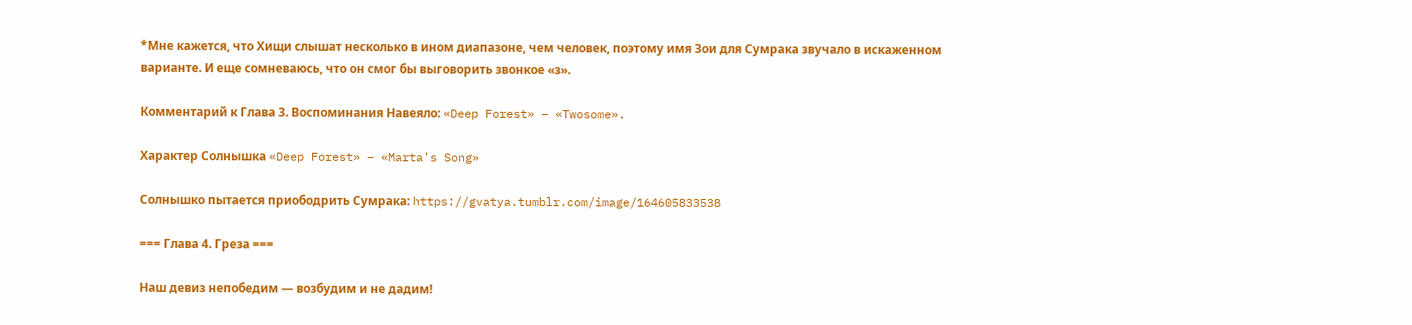*Мне кажется, что Хищи слышат несколько в ином диапазоне, чем человек, поэтому имя Зои для Сумрака звучало в искаженном варианте. И еще сомневаюсь, что он смог бы выговорить звонкое «з».

Комментарий к Глава 3. Воспоминания Навеяло: «Deep Forest» – «Twosome».

Характер Солнышка «Deep Forest» – «Marta's Song»

Солнышко пытается приободрить Сумрака: https://gvatya.tumblr.com/image/164605833538

=== Глава 4. Греза ===

Наш девиз непобедим — возбудим и не дадим!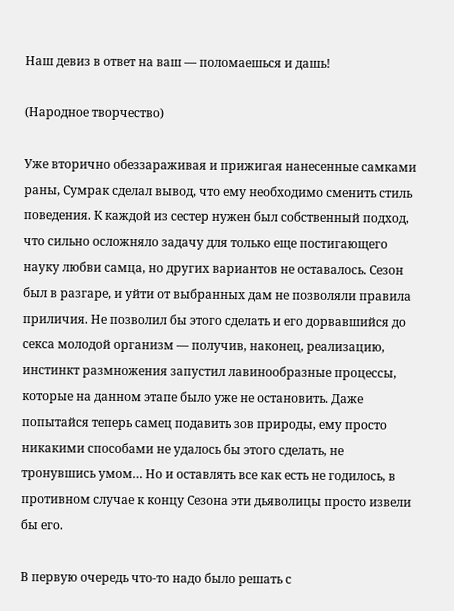Наш девиз в ответ на ваш — поломаешься и дашь!

(Народное творчество)

Уже вторично обеззараживая и прижигая нанесенные самками раны, Сумрак сделал вывод, что ему необходимо сменить стиль поведения. К каждой из сестер нужен был собственный подход, что сильно осложняло задачу для только еще постигающего науку любви самца, но других вариантов не оставалось. Сезон был в разгаре, и уйти от выбранных дам не позволяли правила приличия. Не позволил бы этого сделать и его дорвавшийся до секса молодой организм — получив, наконец, реализацию, инстинкт размножения запустил лавинообразные процессы, которые на данном этапе было уже не остановить. Даже попытайся теперь самец подавить зов природы, ему просто никакими способами не удалось бы этого сделать, не тронувшись умом… Но и оставлять все как есть не годилось, в противном случае к концу Сезона эти дьяволицы просто извели бы его.

В первую очередь что-то надо было решать с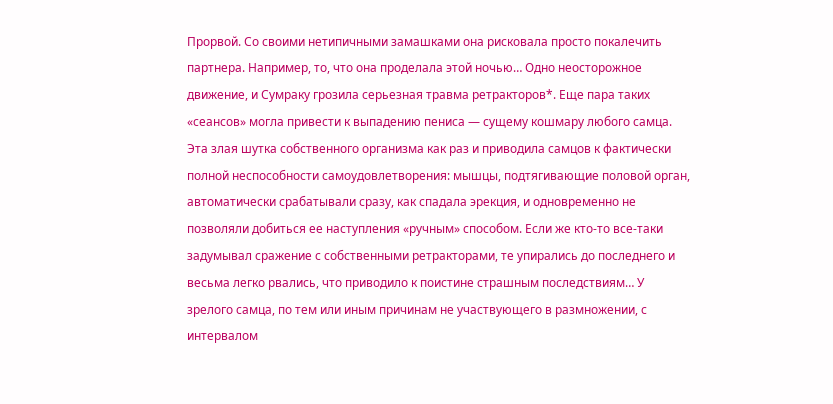Прорвой. Со своими нетипичными замашками она рисковала просто покалечить партнера. Например, то, что она проделала этой ночью… Одно неосторожное движение, и Сумраку грозила серьезная травма ретракторов*. Еще пара таких «сеансов» могла привести к выпадению пениса — сущему кошмару любого самца. Эта злая шутка собственного организма как раз и приводила самцов к фактически полной неспособности самоудовлетворения: мышцы, подтягивающие половой орган, автоматически срабатывали сразу, как спадала эрекция, и одновременно не позволяли добиться ее наступления «ручным» способом. Если же кто-то все-таки задумывал сражение с собственными ретракторами, те упирались до последнего и весьма легко рвались, что приводило к поистине страшным последствиям… У зрелого самца, по тем или иным причинам не участвующего в размножении, с интервалом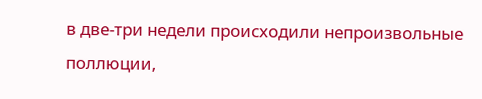в две-три недели происходили непроизвольные поллюции,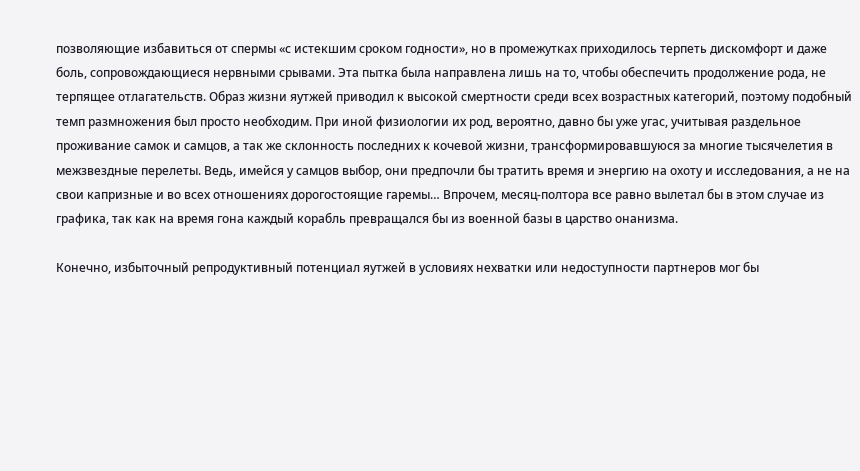позволяющие избавиться от спермы «с истекшим сроком годности», но в промежутках приходилось терпеть дискомфорт и даже боль, сопровождающиеся нервными срывами. Эта пытка была направлена лишь на то, чтобы обеспечить продолжение рода, не терпящее отлагательств. Образ жизни яутжей приводил к высокой смертности среди всех возрастных категорий, поэтому подобный темп размножения был просто необходим. При иной физиологии их род, вероятно, давно бы уже угас, учитывая раздельное проживание самок и самцов, а так же склонность последних к кочевой жизни, трансформировавшуюся за многие тысячелетия в межзвездные перелеты. Ведь, имейся у самцов выбор, они предпочли бы тратить время и энергию на охоту и исследования, а не на свои капризные и во всех отношениях дорогостоящие гаремы… Впрочем, месяц-полтора все равно вылетал бы в этом случае из графика, так как на время гона каждый корабль превращался бы из военной базы в царство онанизма.

Конечно, избыточный репродуктивный потенциал яутжей в условиях нехватки или недоступности партнеров мог бы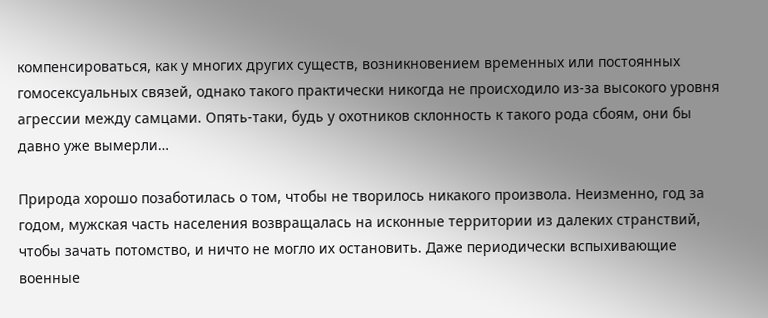компенсироваться, как у многих других существ, возникновением временных или постоянных гомосексуальных связей, однако такого практически никогда не происходило из-за высокого уровня агрессии между самцами. Опять-таки, будь у охотников склонность к такого рода сбоям, они бы давно уже вымерли…

Природа хорошо позаботилась о том, чтобы не творилось никакого произвола. Неизменно, год за годом, мужская часть населения возвращалась на исконные территории из далеких странствий, чтобы зачать потомство, и ничто не могло их остановить. Даже периодически вспыхивающие военные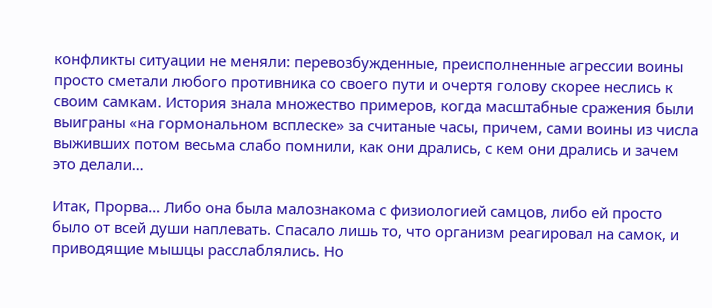конфликты ситуации не меняли: перевозбужденные, преисполненные агрессии воины просто сметали любого противника со своего пути и очертя голову скорее неслись к своим самкам. История знала множество примеров, когда масштабные сражения были выиграны «на гормональном всплеске» за считаные часы, причем, сами воины из числа выживших потом весьма слабо помнили, как они дрались, с кем они дрались и зачем это делали…

Итак, Прорва… Либо она была малознакома с физиологией самцов, либо ей просто было от всей души наплевать. Спасало лишь то, что организм реагировал на самок, и приводящие мышцы расслаблялись. Но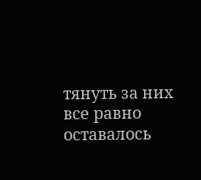тянуть за них все равно оставалось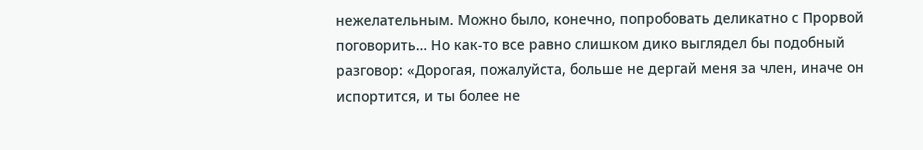нежелательным. Можно было, конечно, попробовать деликатно с Прорвой поговорить… Но как-то все равно слишком дико выглядел бы подобный разговор: «Дорогая, пожалуйста, больше не дергай меня за член, иначе он испортится, и ты более не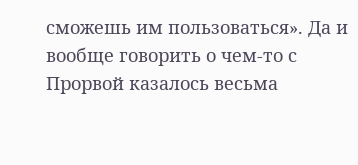сможешь им пользоваться». Да и вообще говорить о чем-то с Прорвой казалось весьма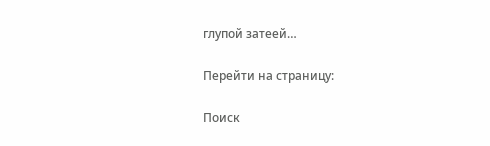глупой затеей…

Перейти на страницу:

Поиск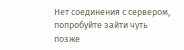Нет соединения с сервером, попробуйте зайти чуть позже